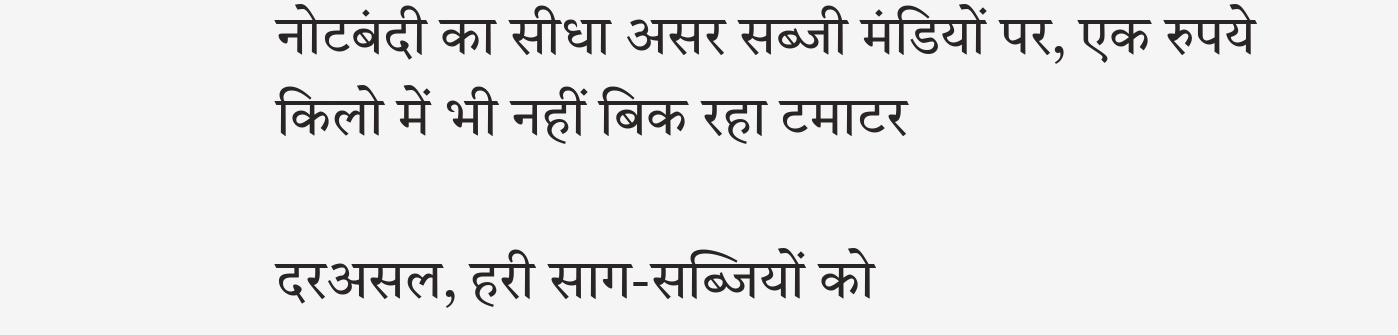नोटबंदी का सीधा असर सब्जी मंडियों पर, एक रुपये किलो में भी नहीं बिक रहा टमाटर

दरअसल, हरी साग-सब्जियों को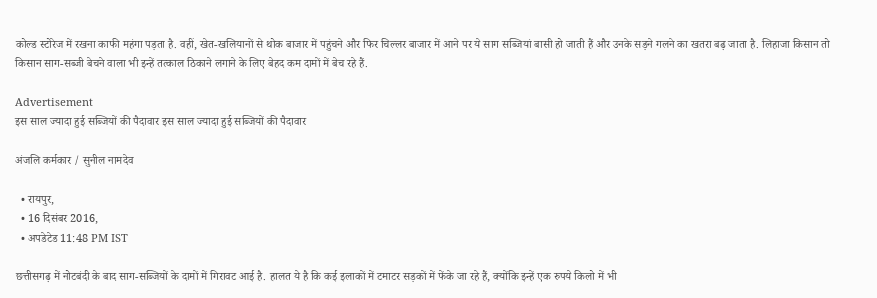कोल्ड स्टोरेज में रखना काफी महंगा पड़ता है. वहीं, खेत-खलियानों से थोक बाजार में पहुंचने और फिर चिल्लर बाजार में आने पर ये साग सब्जियां बासी हो जाती हैं और उनके सड़ने गलने का खतरा बढ़ जाता है. लिहाजा किसान तो किसान साग-सब्जी बेचने वाला भी इन्हें तत्काल ठिकाने लगाने के लिए बेहद कम दामों में बेच रहे हैं.

Advertisement
इस साल ज्यादा हुई सब्जियों की पैदावार इस साल ज्यादा हुई सब्जियों की पैदावार

अंजलि कर्मकार / सुनील नामदेव

  • रायपुर,
  • 16 दिसंबर 2016,
  • अपडेटेड 11:48 PM IST

छत्तीसगढ़ में नोटबंदी के बाद साग-सब्जियों के दामों में गिरावट आई है. हालत ये है कि कई इलाकों में टमाटर सड़कों में फेंके जा रहे हैं, क्योंकि इन्हें एक रुपये किलो में भी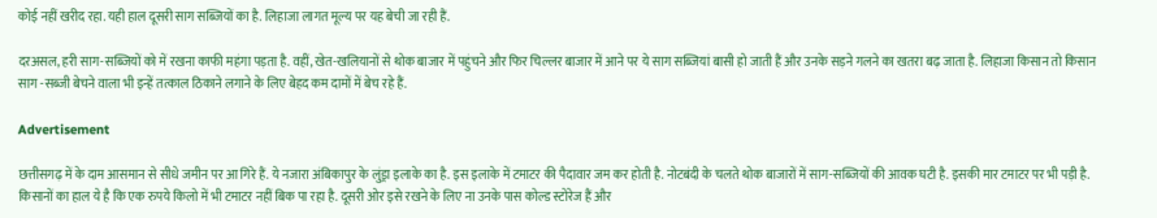कोई नहीं खरीद रहा. यही हाल दूसरी साग सब्जियों का है. लिहाजा लागत मूल्य पर यह बेची जा रही हैं.

दरअसल, हरी साग-सब्जियों को में रखना काफी महंगा पड़ता है. वहीं, खेत-खलियानों से थोक बाजार में पहुंचने और फिर चिल्लर बाजार में आने पर ये साग सब्जियां बासी हो जाती हैं और उनके सड़ने गलने का खतरा बढ़ जाता है. लिहाजा किसान तो किसान साग -सब्जी बेचने वाला भी इन्हें तत्काल ठिकाने लगाने के लिए बेहद कम दामों में बेच रहे हैं.

Advertisement

छत्तीसगढ़ में के दाम आसमान से सीधे जमीन पर आ गिरे हैं. ये नजारा अंबिकापुर के लुंड्रा इलाके का है. इस इलाके में टमाटर की पैदावार जम कर होती है. नोटबंदी के चलते थोक बाजारों में साग-सब्जियों की आवक घटी है. इसकी मार टमाटर पर भी पड़ी है. किसानों का हाल ये है कि एक रुपये किलो में भी टमाटर नहीं बिक पा रहा है. दूसरी ओर इसे रखने के लिए ना उनके पास कोल्ड स्टोरेज हैं और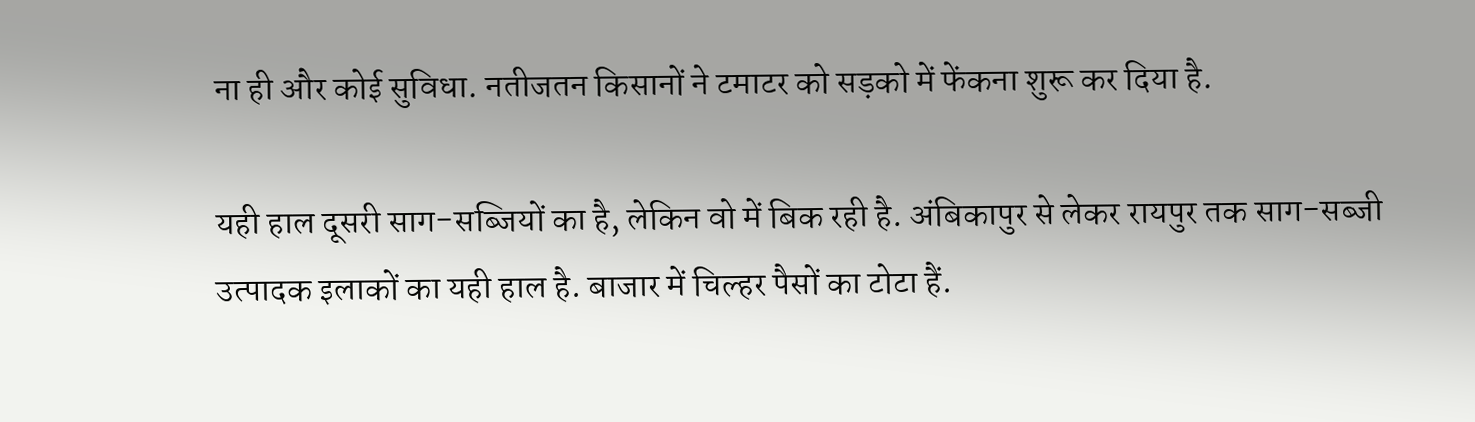ना ही और कोई सुविधा. नतीजतन किसानों ने टमाटर को सड़को में फेंकना शुरू कर दिया है.

यही हाल दूसरी साग-सब्जियों का है, लेकिन वो में बिक रही है. अंबिकापुर से लेकर रायपुर तक साग-सब्जी उत्पादक इलाकों का यही हाल है. बाजार में चिल्हर पैसों का टोटा हैं.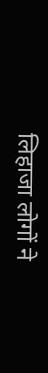लिहाजा लोगों ने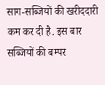साग-सब्जियों की खरीददारी कम कर दी है. इस बार सब्जियों की बम्पर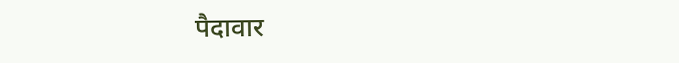पैदावार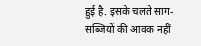हुई है. इसके चलते साग-सब्जियों की आवक नहीं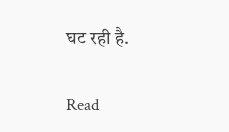घट रही है.

Read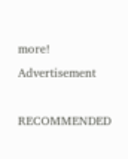more!
Advertisement

RECOMMENDED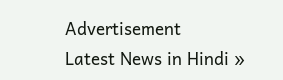Advertisement
Latest News in Hindi »